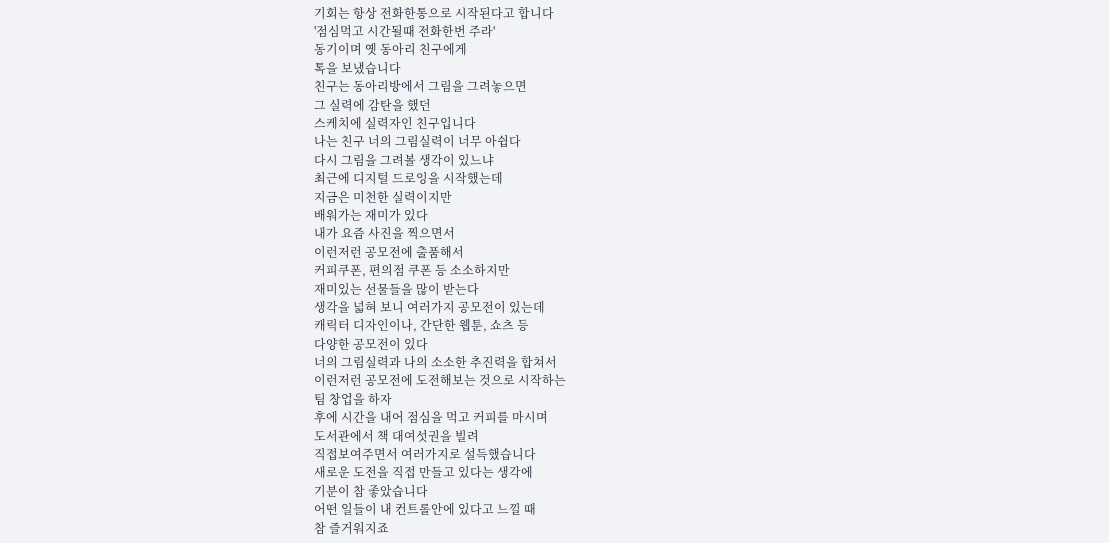기회는 항상 전화한통으로 시작된다고 합니다
'점심먹고 시간될때 전화한번 주라'
동기이며 옛 동아리 친구에게
톡을 보냈습니다
친구는 동아리방에서 그림을 그려놓으면
그 실력에 감탄을 했던
스케치에 실력자인 친구입니다
나는 친구 너의 그림실력이 너무 아쉽다
다시 그림을 그려볼 생각이 있느냐
최근에 디지털 드로잉을 시작했는데
지금은 미천한 실력이지만
배워가는 재미가 있다
내가 요즘 사진을 찍으면서
이런저런 공모전에 출품해서
커피쿠폰, 편의점 쿠폰 등 소소하지만
재미있는 선물들을 많이 받는다
생각을 넓혀 보니 여러가지 공모전이 있는데
캐릭터 디자인이나, 간단한 웹툰, 쇼츠 등
다양한 공모전이 있다
너의 그림실력과 나의 소소한 추진력을 합쳐서
이런저런 공모전에 도전해보는 것으로 시작하는
팀 창업을 하자
후에 시간을 내어 점심을 먹고 커피를 마시며
도서관에서 책 대여섯권을 빌려
직접보여주면서 여러가지로 설득했습니다
새로운 도전을 직접 만들고 있다는 생각에
기분이 참 좋았습니다
어떤 일들이 내 컨트롤안에 있다고 느낄 때
참 즐거워지죠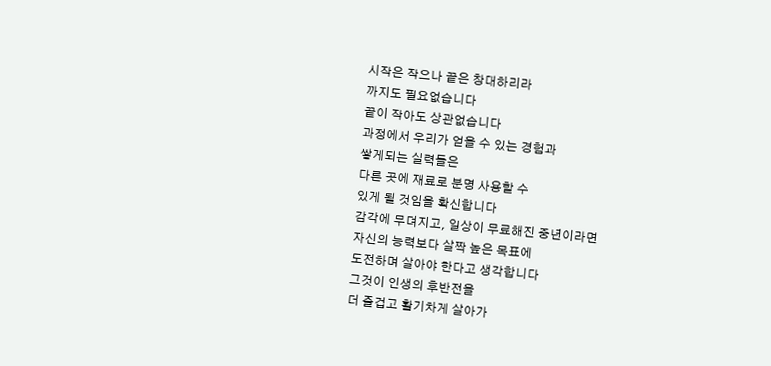시작은 작으나 끝은 창대하리라
까지도 필요없습니다
끝이 작아도 상관없습니다
과정에서 우리가 얻을 수 있는 경험과
쌓게되는 실력들은
다른 곳에 재료로 분명 사용할 수
있게 될 것임을 확신합니다
감각에 무뎌지고, 일상이 무료해진 중년이라면
자신의 능력보다 살짝 높은 목표에
도전하며 살아야 한다고 생각합니다
그것이 인생의 후반전을
더 즐겁고 활기차게 살아가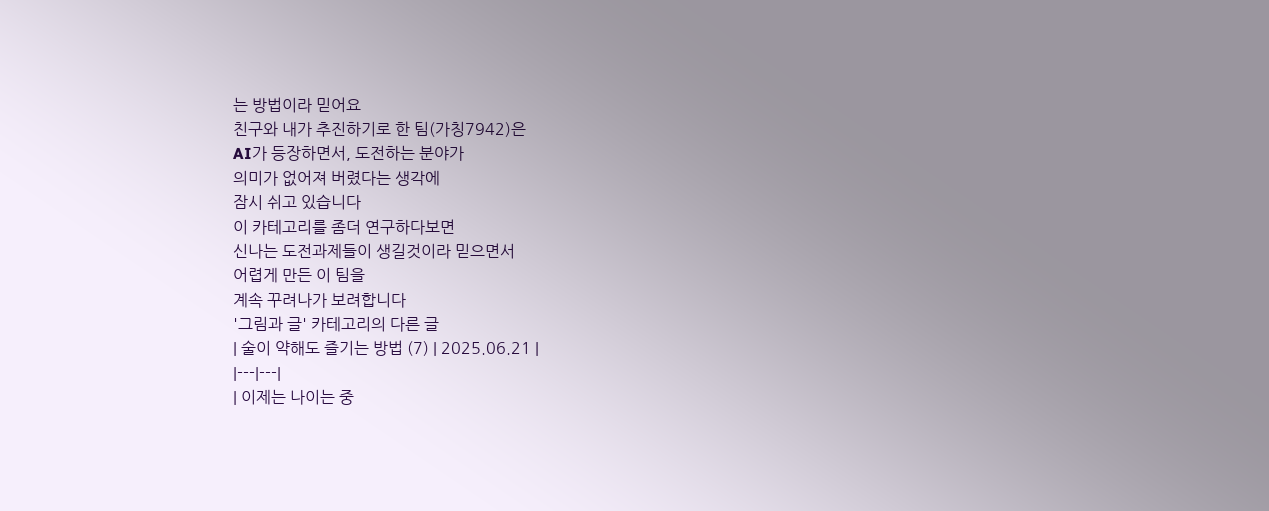는 방법이라 믿어요
친구와 내가 추진하기로 한 팀(가칭7942)은
AI가 등장하면서, 도전하는 분야가
의미가 없어져 버렸다는 생각에
잠시 쉬고 있습니다
이 카테고리를 좀더 연구하다보면
신나는 도전과제들이 생길것이라 믿으면서
어렵게 만든 이 팀을
계속 꾸려나가 보려합니다
'그림과 글' 카테고리의 다른 글
| 술이 약해도 즐기는 방법 (7) | 2025.06.21 |
|---|---|
| 이제는 나이는 중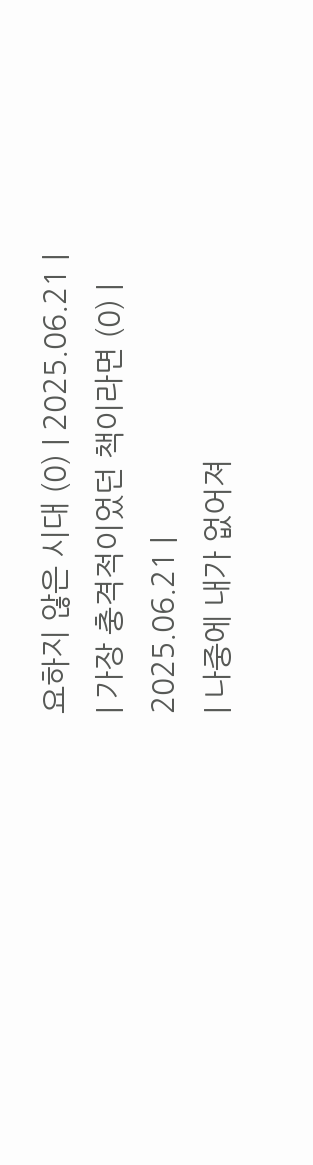요하지 않은 시대 (0) | 2025.06.21 |
| 가장 충격적이었던 책이라면 (0) | 2025.06.21 |
| 나중에 내가 없어져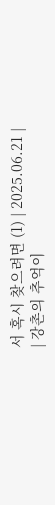서 혹시 찾으려면 (1) | 2025.06.21 |
| 강촌의 추억이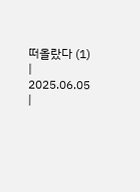떠올랐다 (1) | 2025.06.05 |